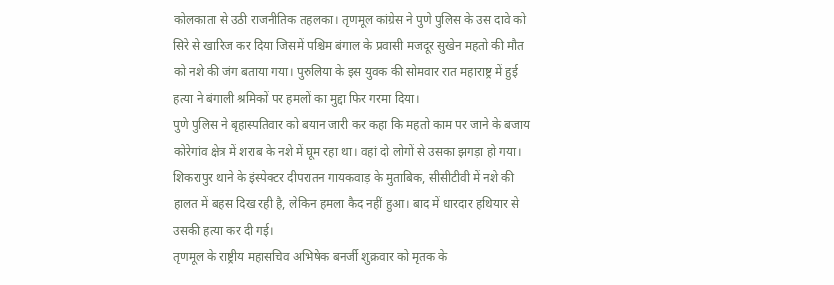कोलकाता से उठी राजनीतिक तहलका। तृणमूल कांग्रेस ने पुणे पुलिस के उस दावे को सिरे से खारिज कर दिया जिसमें पश्चिम बंगाल के प्रवासी मजदूर सुखेन महतो की मौत को नशे की जंग बताया गया। पुरुलिया के इस युवक की सोमवार रात महाराष्ट्र में हुई हत्या ने बंगाली श्रमिकों पर हमलों का मुद्दा फिर गरमा दिया।
पुणे पुलिस ने बृहास्पतिवार को बयान जारी कर कहा कि महतो काम पर जाने के बजाय कोरेगांव क्षेत्र में शराब के नशे में घूम रहा था। वहां दो लोगों से उसका झगड़ा हो गया। शिकरापुर थाने के इंस्पेक्टर दीपरातन गायकवाड़ के मुताबिक, सीसीटीवी में नशे की हालत में बहस दिख रही है, लेकिन हमला कैद नहीं हुआ। बाद में धारदार हथियार से उसकी हत्या कर दी गई।
तृणमूल के राष्ट्रीय महासचिव अभिषेक बनर्जी शुक्रवार को मृतक के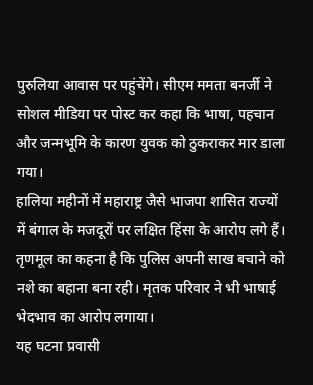पुरुलिया आवास पर पहुंचेंगे। सीएम ममता बनर्जी ने सोशल मीडिया पर पोस्ट कर कहा कि भाषा, पहचान और जन्मभूमि के कारण युवक को ठुकराकर मार डाला गया।
हालिया महीनों में महाराष्ट्र जैसे भाजपा शासित राज्यों में बंगाल के मजदूरों पर लक्षित हिंसा के आरोप लगे हैं। तृणमूल का कहना है कि पुलिस अपनी साख बचाने को नशे का बहाना बना रही। मृतक परिवार ने भी भाषाई भेदभाव का आरोप लगाया।
यह घटना प्रवासी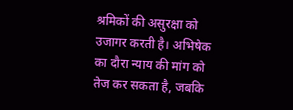श्रमिकों की असुरक्षा को उजागर करती है। अभिषेक का दौरा न्याय की मांग को तेज कर सकता है, जबकि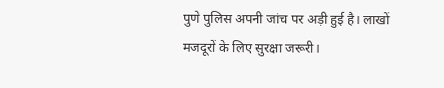पुणे पुलिस अपनी जांच पर अड़ी हुई है। लाखों मजदूरों के लिए सुरक्षा जरूरी।